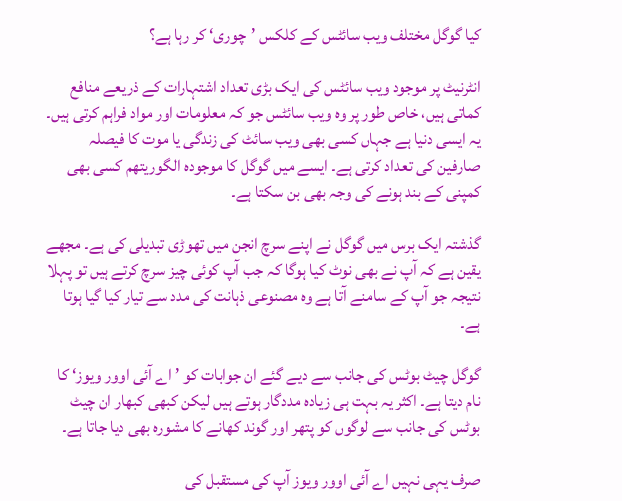کیا گوگل مختلف ویب سائٹس کے کلکس ’چوری‘ کر رہا ہے؟

انٹرنیٹ پر موجود ویب سائٹس کی ایک بڑی تعداد اشتہارات کے ذریعے منافع کماتی ہیں، خاص طور پر وہ ویب سائٹس جو کہ معلومات اور مواد فراہم کرتی ہیں۔ یہ ایسی دنیا ہے جہاں کسی بھی ویب سائٹ کی زندگی یا موت کا فیصلہ صارفین کی تعداد کرتی ہے۔ ایسے میں گوگل کا موجودہ الگوریتھم کسی بھی کمپنی کے بند ہونے کی وجہ بھی بن سکتا ہے۔

گذشتہ ایک برس میں گوگل نے اپنے سرچ انجن میں تھوڑی تبدیلی کی ہے۔ مجھے یقین ہے کہ آپ نے بھی نوٹ کیا ہوگا کہ جب آپ کوئی چیز سرچ کرتے ہیں تو پہلا نتیجہ جو آپ کے سامنے آتا ہے وہ مصنوعی ذہانت کی مدد سے تیار کیا گیا ہوتا ہے۔

گوگل چیٹ بوٹس کی جانب سے دیے گئے ان جوابات کو ’اے آئی اوور ویوز‘ کا نام دیتا ہے۔ اکثر یہ بہت ہی زیادہ مددگار ہوتے ہیں لیکن کبھی کبھار ان چیٹ بوٹس کی جانب سے لوگوں کو پتھر اور گوند کھانے کا مشورہ بھی دیا جاتا ہے۔

صرف یہی نہیں اے آئی اوور ویوز آپ کی مستقبل کی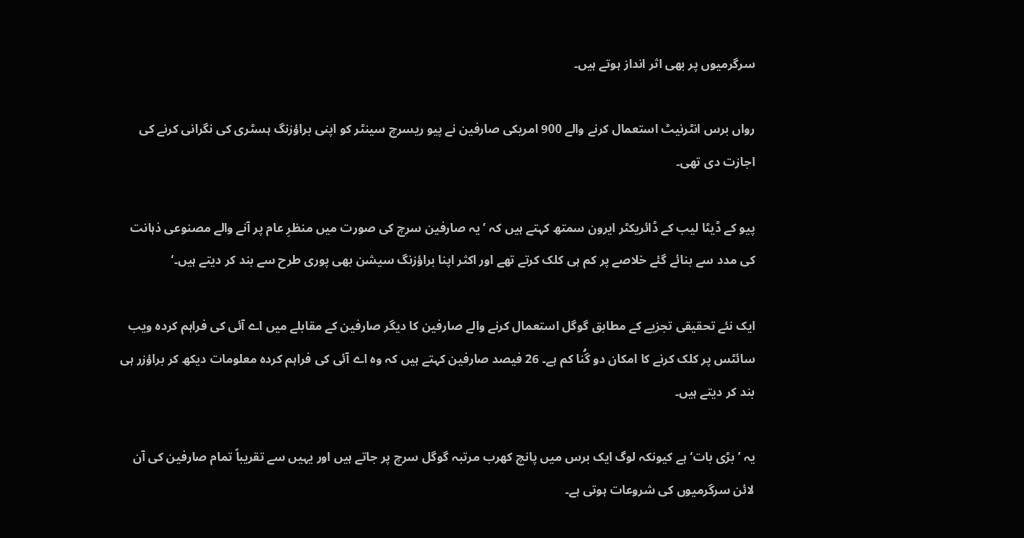سرگرمیوں پر بھی اثر انداز ہوتے ہیں۔

رواں برس انٹرنیٹ استعمال کرنے والے 900 امریکی صارفین نے پیو ریسرچ سینٹر کو اپنی براؤزنگ ہسٹری کی نگرانی کرنے کی اجازت دی تھی۔

پیو کے ڈیٹا لیب کے ڈائریکٹر ایرون سمتھ کہتے ہیں کہ ’یہ صارفین سرچ کی صورت میں منظرِ عام پر آنے والے مصنوعی ذہانت کی مدد سے بنائے گئے خلاصے پر کم ہی کلک کرتے تھے اور اکثر اپنا براؤزنگ سیشن بھی پوری طرح سے بند کر دیتے ہیں۔‘

ایک نئے تحقیقی تجزیے کے مطابق گوگل استعمال کرنے والے صارفین کا دیگر صارفین کے مقابلے میں اے آئی کی فراہم کردہ ویب سائٹس پر کلک کرنے کا امکان دو گُنا کم ہے۔ 26 فیصد صارفین کہتے ہیں کہ وہ اے آئی کی فراہم کردہ معلومات دیکھ کر براؤزر ہی بند کر دیتے ہیں۔

یہ ’بڑی بات‘ ہے کیونکہ لوگ ایک برس میں پانچ کھرب مرتبہ گوگل سرچ پر جاتے ہیں اور یہیں سے تقریباً تمام صارفین کی آن لائن سرگرمیوں کی شروعات ہوتی ہے۔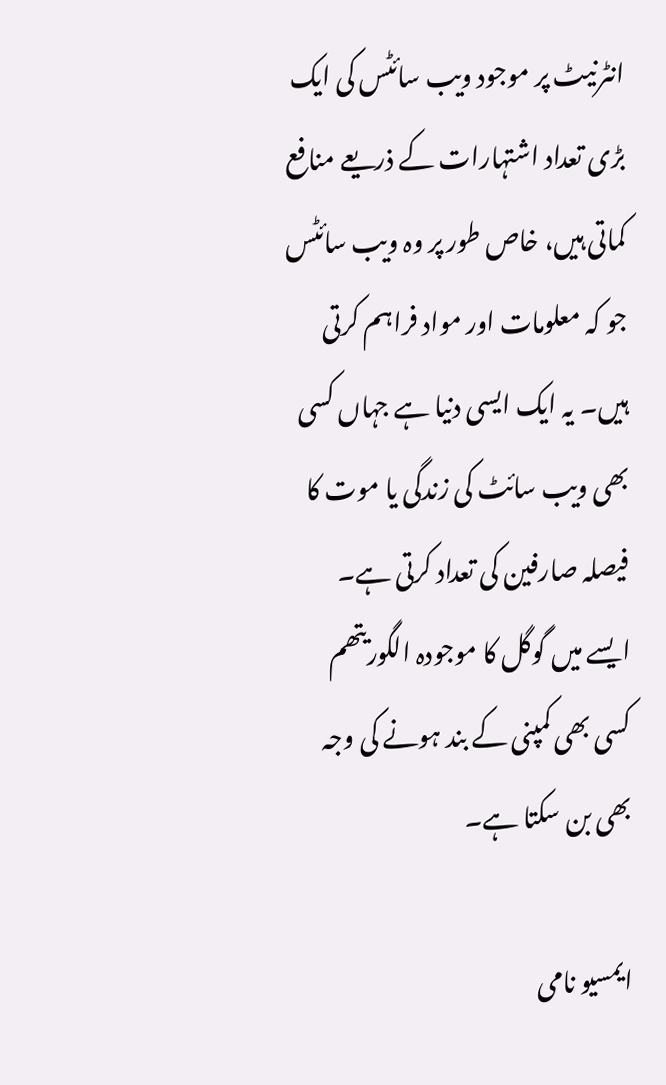انٹرنیٹ پر موجود ویب سائٹس کی ایک بڑی تعداد اشتہارات کے ذریعے منافع کماتی ہیں، خاص طور پر وہ ویب سائٹس جو کہ معلومات اور مواد فراہم کرتی ہیں۔ یہ ایک ایسی دنیا ہے جہاں کسی بھی ویب سائٹ کی زندگی یا موت کا فیصلہ صارفین کی تعداد کرتی ہے۔ ایسے میں گوگل کا موجودہ الگوریتھم کسی بھی کمپنی کے بند ہونے کی وجہ بھی بن سکتا ہے۔

ایمسیو نامی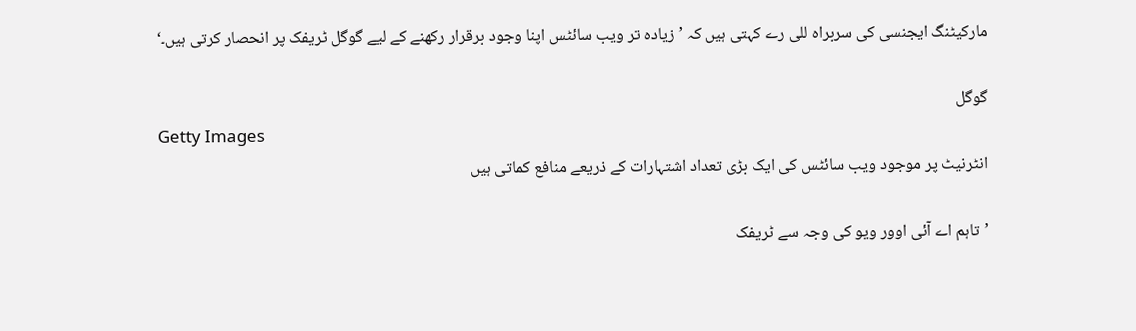مارکیٹنگ ایجنسی کی سربراہ للی رے کہتی ہیں کہ ’زیادہ تر ویب سائٹس اپنا وجود برقرار رکھنے کے لیے گوگل ٹریفک پر انحصار کرتی ہیں۔‘

گوگل
Getty Images
انٹرنیٹ پر موجود ویب سائٹس کی ایک بڑی تعداد اشتہارات کے ذریعے منافع کماتی ہیں

’تاہم اے آئی اوور ویو کی وجہ سے ٹریفک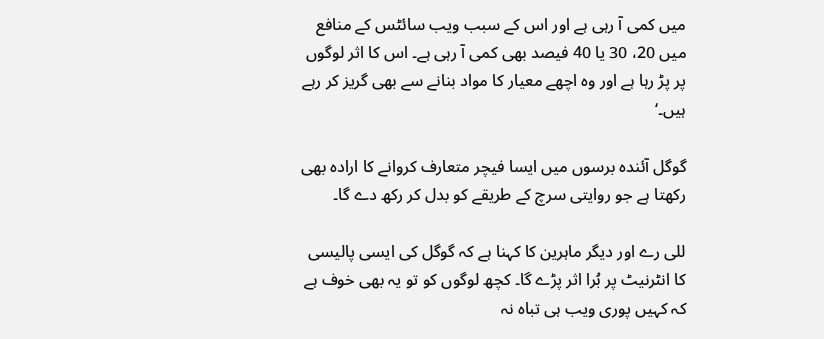میں کمی آ رہی ہے اور اس کے سبب ویب سائٹس کے منافع میں 20، 30 یا 40 فیصد بھی کمی آ رہی ہے۔ اس کا اثر لوگوں پر پڑ رہا ہے اور وہ اچھے معیار کا مواد بنانے سے بھی گریز کر رہے ہیں۔‘

گوگل آئندہ برسوں میں ایسا فیچر متعارف کروانے کا ارادہ بھی رکھتا ہے جو روایتی سرچ کے طریقے کو بدل کر رکھ دے گا۔

للی رے اور دیگر ماہرین کا کہنا ہے کہ گوگل کی ایسی پالیسی کا انٹرنیٹ پر بُرا اثر پڑے گا۔ کچھ لوگوں کو تو یہ بھی خوف ہے کہ کہیں پوری ویب ہی تباہ نہ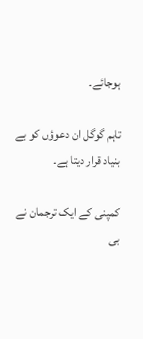ہوجائے۔

تاہم گوگل ان دعوؤں کو بے بنیاد قرار دیتا ہے۔

کمپنی کے ایک ترجمان نے بی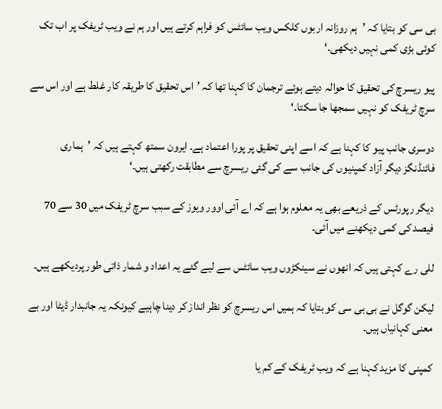بی سی کو بتایا کہ ’ہم روزانہ اربوں کلکس ویب سائٹس کو فراہم کرتے ہیں اور ہم نے ویب ٹریفک پر اب تک کوئی بڑی کمی نہیں دیکھی۔‘

پیو ریسرچ کی تحقیق کا حوالہ دیتے ہوئے ترجمان کا کہنا تھا کہ ’اس تحقیق کا طریقہ کار غلط ہے اور اس سے سرچ ٹریفک کو نہیں سمجھا جا سکتا۔‘

دوسری جانب پیو کا کہنا ہے کہ اسے اپنی تحقیق پر پورا اعتماد ہے۔ ایرون سمتھ کہتے ہیں کہ ’ہماری فائنڈنگز دیگر آزاد کمپنیوں کی جانب سے کی گئی ریسرچ سے مطابقت رکھتی ہیں۔‘

دیگر رپورٹس کے ذریعے بھی یہ معلوم ہوا ہے کہ اے آئی اوور ویوز کے سبب سرچ ٹریفک میں 30 سے 70 فیصد کی کمی دیکھنے میں آئی۔

للی رے کہتی ہیں کہ انھوں نے سینکڑوں ویب سائٹس سے لیے گئے یہ اعداد و شمار ذاتی طور پردیکھے ہیں۔

لیکن گوگل نے بی بی سی کو بتایا کہ ہمیں اس ریسرچ کو نظر انداز کر دینا چاہیے کیونکہ یہ جانبدار ڈیٹا اور بے معنی کہانیاں ہیں۔

کمپنی کا مزید کہنا ہے کہ ویب ٹریفک کے کم یا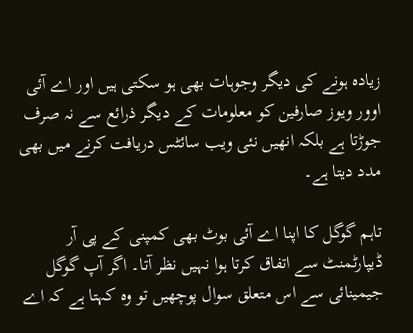زیادہ ہونے کی دیگر وجوہات بھی ہو سکتی ہیں اور اے آئی اوور ویوز صارفین کو معلومات کے دیگر ذرائع سے نہ صرف جوڑتا ہے بلکہ انھیں نئی ویب سائٹس دریافت کرنے میں بھی مدد دیتا ہے۔

تاہم گوگل کا اپنا اے آئی بوٹ بھی کمپنی کے پی آر ڈیپارٹمنٹ سے اتفاق کرتا ہوا نہیں نظر آتا۔ اگر آپ گوگل جیمینائی سے اس متعلق سوال پوچھیں تو وہ کہتا ہے کہ اے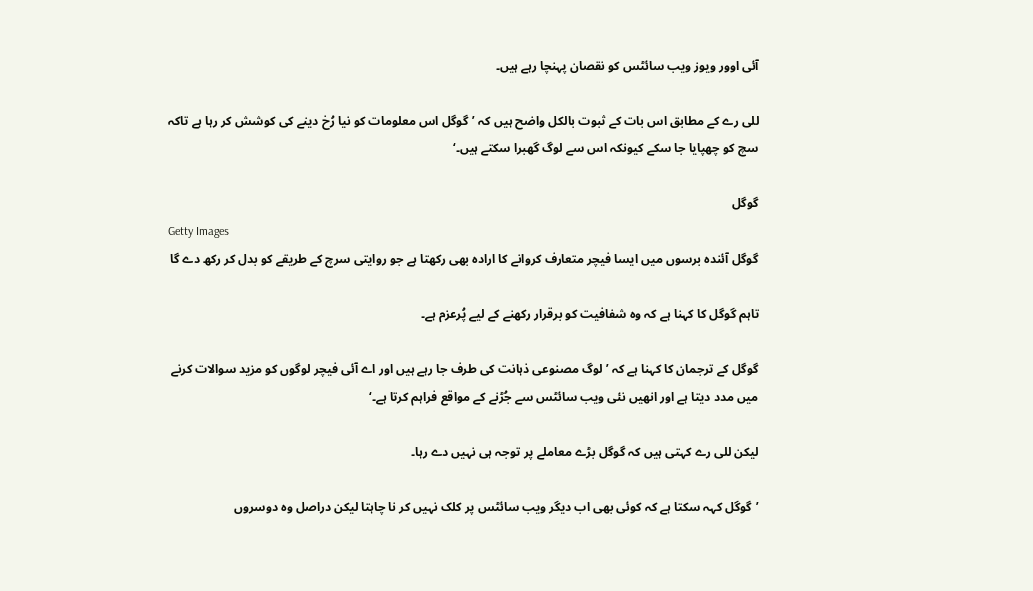آئی اوور ویوز ویب سائٹس کو نقصان پہنچا رہے ہیں۔

للی رے کے مطابق اس بات کے ثبوت بالکل واضح ہیں کہ ’گوگل اس معلومات کو نیا رُخ دینے کی کوشش کر رہا ہے تاکہ سچ کو چھپایا جا سکے کیونکہ اس سے لوگ گھبرا سکتے ہیں۔‘

گوگل
Getty Images
گوگل آئندہ برسوں میں ایسا فیچر متعارف کروانے کا ارادہ بھی رکھتا ہے جو روایتی سرچ کے طریقے کو بدل کر رکھ دے گا

تاہم گوگل کا کہنا ہے کہ وہ شفافیت کو برقرار رکھنے کے لیے پُرعزم ہے۔

گوگل کے ترجمان کا کہنا ہے کہ ’لوگ مصنوعی ذہانت کی طرف جا رہے ہیں اور اے آئی فیچر لوگوں کو مزید سوالات کرنے میں مدد دیتا ہے اور انھیں نئی ویب سائٹس سے جُڑنے کے مواقع فراہم کرتا ہے۔‘

لیکن للی رے کہتی ہیں کہ گوگل بڑے معاملے پر توجہ ہی نہیں دے رہا۔

’گوگل کہہ سکتا ہے کہ کوئی بھی اب دیگر ویب سائٹس پر کلک نہیں کر نا چاہتا لیکن دراصل وہ دوسروں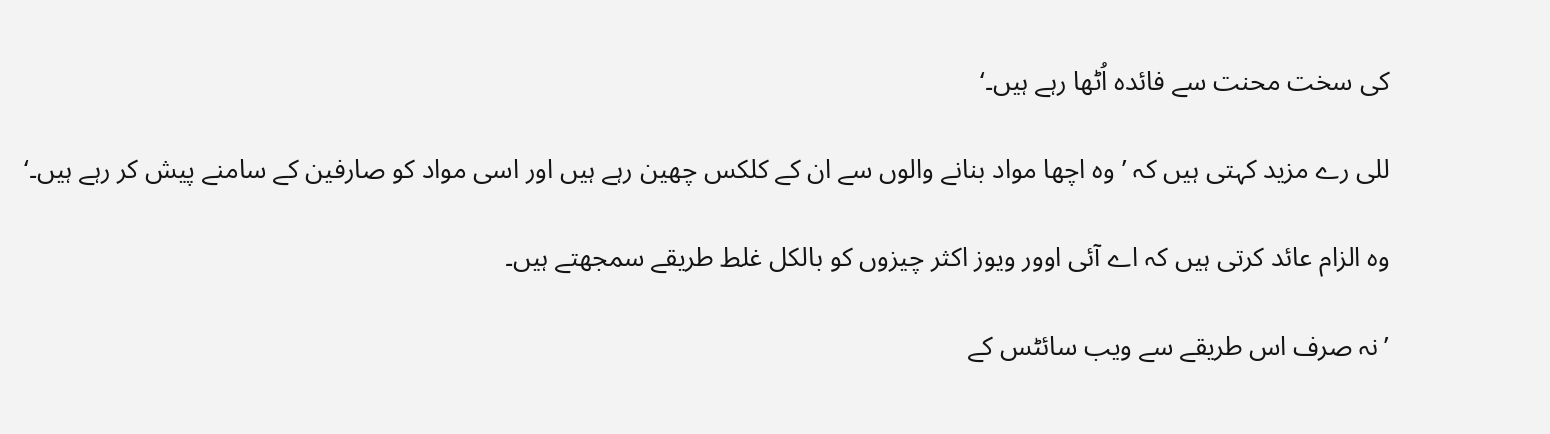کی سخت محنت سے فائدہ اُٹھا رہے ہیں۔‘

للی رے مزید کہتی ہیں کہ ’وہ اچھا مواد بنانے والوں سے ان کے کلکس چھین رہے ہیں اور اسی مواد کو صارفین کے سامنے پیش کر رہے ہیں۔‘

وہ الزام عائد کرتی ہیں کہ اے آئی اوور ویوز اکثر چیزوں کو بالکل غلط طریقے سمجھتے ہیں۔

’نہ صرف اس طریقے سے ویب سائٹس کے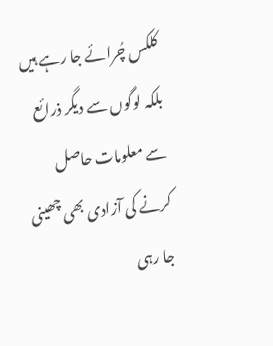کلکس چُرائے جا رہے ہیں بلکہ لوگوں سے دیگر ذرائع سے معلومات حاصل کرنے کی آزادی بھی چھینی جا رہی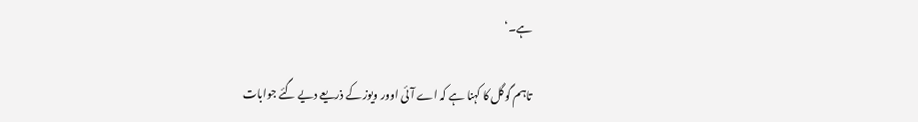ہے۔‘

تاہم گوگل کا کہنا ہے کہ اے آئی اوور ویوز کے ذریعے دیے گئے جوابات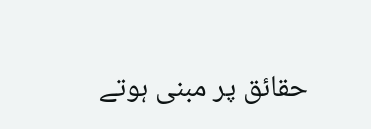حقائق پر مبنی ہوتے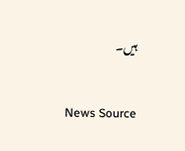ہیں۔


News Source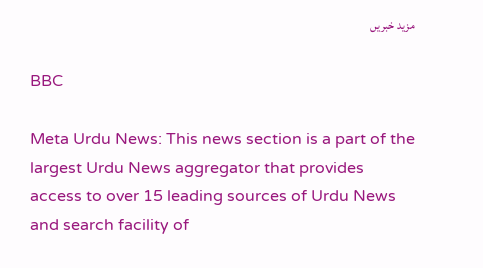مزید خبریں

BBC

Meta Urdu News: This news section is a part of the largest Urdu News aggregator that provides access to over 15 leading sources of Urdu News and search facility of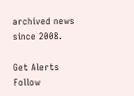archived news since 2008.

Get Alerts Follow